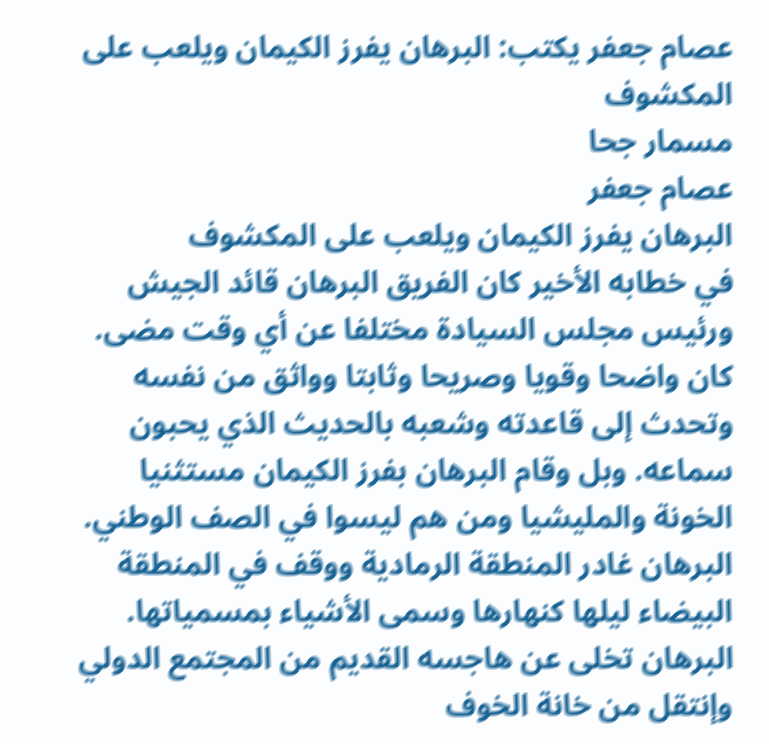عصام جعفر يكتب: البرهان يفرز الكيمان ويلعب على المكشوف
مسمار جحا
عصام جعفر
البرهان يفرز الكيمان ويلعب على المكشوف
في خطابه الأخير كان الفريق البرهان قائد الجيش ورئيس مجلس السيادة مختلفا عن أي وقت مضى.
كان واضحا وقويا وصريحا وثابتا وواثق من نفسه وتحدث إلى قاعدته وشعبه بالحديث الذي يحبون سماعه. وبل وقام البرهان بفرز الكيمان مستثنيا الخونة والمليشيا ومن هم ليسوا في الصف الوطني.
البرهان غادر المنطقة الرمادية ووقف في المنطقة البيضاء ليلها كنهارها وسمى الأشياء بمسمياتها.
البرهان تخلى عن هاجسه القديم من المجتمع الدولي وإنتقل من خانة الخوف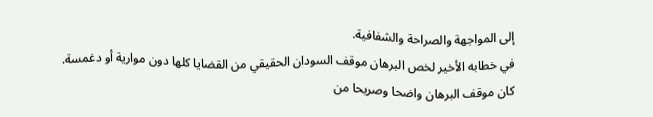إلى المواجهة والصراحة والشفافية.
في خطابه الأخير لخص البرهان موقف السودان الحقيقي من القضايا كلها دون موارية أو دغمسة.
كان موقف البرهان واضحا وصريحا من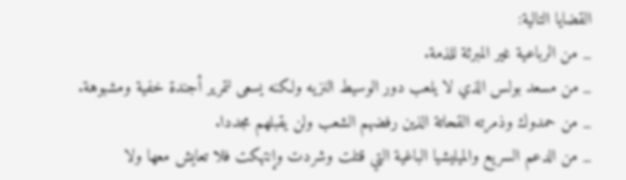القضايا التالية:
_ من الرباعية غير المبرئة للذمة.
_ من مسعد بولس الذي لا يلعب دور الوسيط النزيه ولكنه يسعى لتمرير أجندة خفية ومشبوهة.
_ من حمدوك وذمرته القحاتة الذين رفضهم الشعب ولن يقبلهم مجددا.
_ من الدعم السريع والميليشيا الباغية التي قتلت وشردت وإنتهكت فلا تعايش معها ولا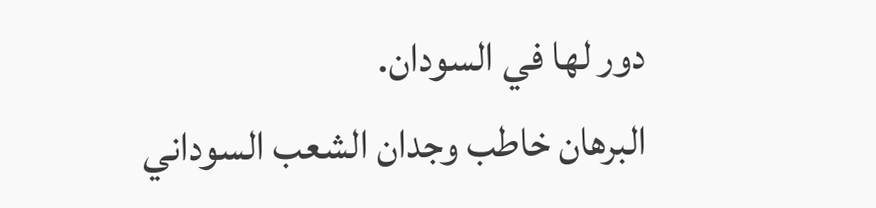دور لها في السودان.
البرهان خاطب وجدان الشعب السوداني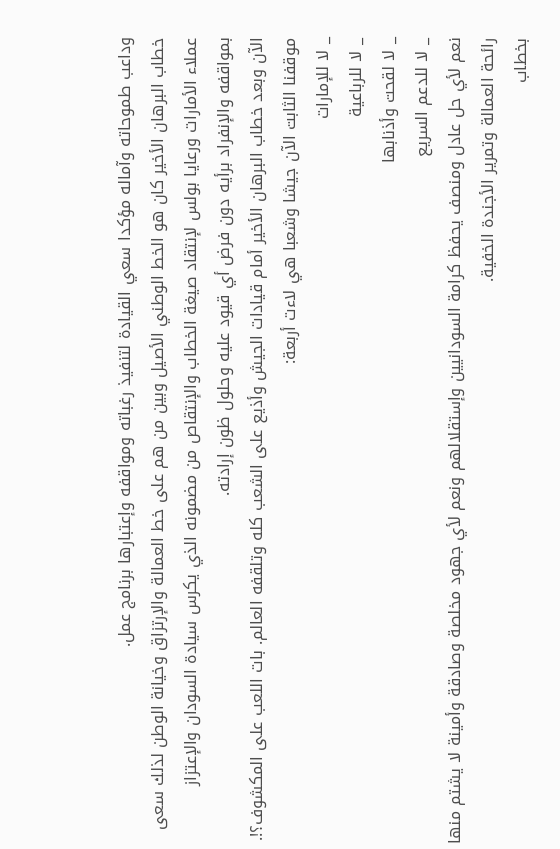وداعب طموحاته وآماله مؤكدا سعي القيادة لتنفيذ رغباته ومواقفه وإعتبارها برنامج عمل.
خطاب البرهان الأخير كان هو الخط الوطني الأصيل وبين من هم على خط العمالة والإرتزاق وخيانة الوطن لذلك سعى عملاء الأمارات ورعايا بولس لإنتقاد صيغة الخطاب والإنتقاص من مضمونه الذي يكرس سيادة السودان والإعتزاز بمواقفه والإنفراد برأيه دون فرض أي قيود عليه وحلول ظون إرادته.
الآن وبعد خطاب البرهان الأخير أمام قيادات الجيش وأذيع على الشعب كله وتلقفه العالم. بات اللعب على المكشوف؟!.
موقفنا الثابت الآن جيشا وشعبا هي لاءت أربعة:
_ لا للإمارات
_ لا للرباعية
_ لا لقحت وأذنابها
_ لا للدعم السريع
نعم لأي حل عادل ومنصف يحفظ كرامة السودانيين وإستقلالهم ونعم لأي جهود مخلصة وصادقة وأمينة لا يشتم منها رائحة العمالة وتمرير الأجندة الخفية.
بخطاب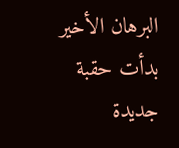البرهان الأخير بدأت حقبة جديدة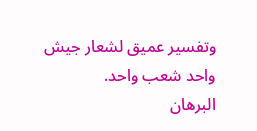وتفسير عميق لشعار جيش واحد شعب واحد.
البرهان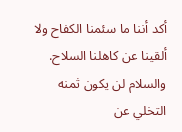أكد أننا ما سئمنا الكفاح ولا ألقينا عن كاهلنا السلاح.
والسلام لن يكون ثمنه التخلي عن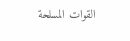القوات المسلحة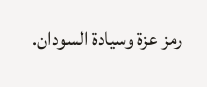رمز عزة وسيادة السودان.